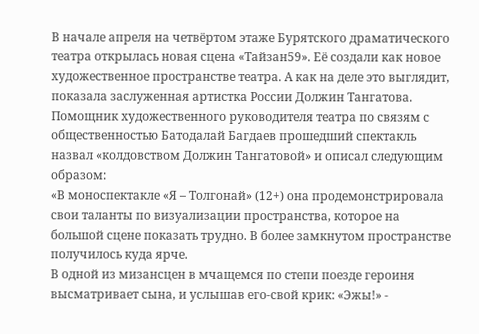В начале апреля на четвёртом этаже Бурятского драматического театра открылась новая сцена «Тайзан59». Её создали как новое художественное пространстве театра. А как на деле это выглядит, показала заслуженная артистка России Должин Тангатова.
Помощник художественного руководителя театра по связям с общественностью Батодалай Багдаев прошедший спектакль назвал «колдовством Должин Тангатовой» и описал следующим образом:
«В моноспектакле «Я – Толгонай» (12+) она продемонстрировала свои таланты по визуализации пространства, которое на большой сцене показать трудно. В более замкнутом пространстве получилось куда ярче.
В одной из мизансцен в мчащемся по степи поезде героиня высматривает сына, и услышав его-свой крик: «Эжы!» -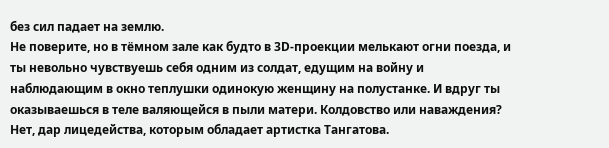без сил падает на землю.
Не поверите, но в тёмном зале как будто в 3D-проекции мелькают огни поезда, и ты невольно чувствуешь себя одним из солдат, едущим на войну и наблюдающим в окно теплушки одинокую женщину на полустанке. И вдруг ты оказываешься в теле валяющейся в пыли матери. Колдовство или наваждения? Нет, дар лицедейства, которым обладает артистка Тангатова.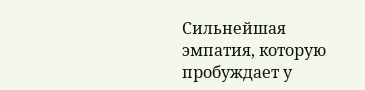Сильнейшая эмпатия, которую пробуждает у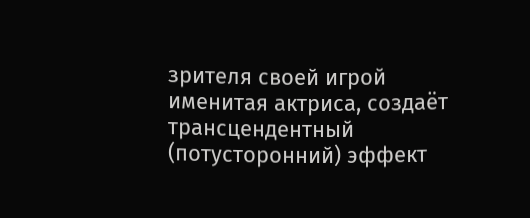зрителя своей игрой именитая актриса, создаёт трансцендентный (потусторонний) эффект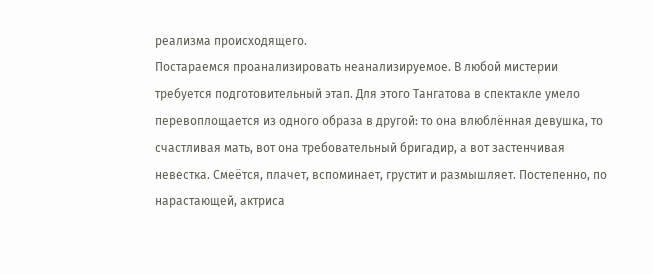реализма происходящего.
Постараемся проанализировать неанализируемое. В любой мистерии требуется подготовительный этап. Для этого Тангатова в спектакле умело перевоплощается из одного образа в другой: то она влюблённая девушка, то счастливая мать, вот она требовательный бригадир, а вот застенчивая невестка. Смеётся, плачет, вспоминает, грустит и размышляет. Постепенно, по нарастающей, актриса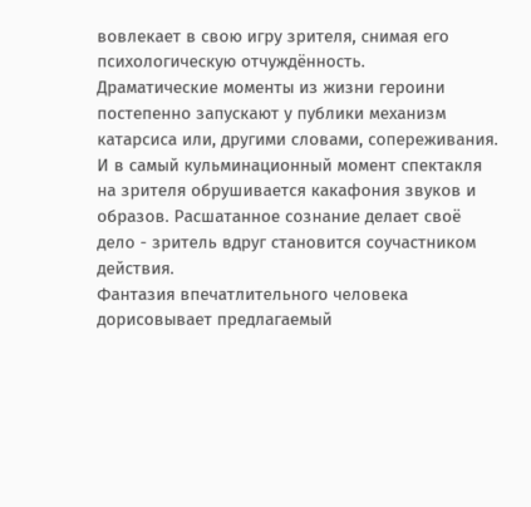вовлекает в свою игру зрителя, снимая его психологическую отчуждённость.
Драматические моменты из жизни героини постепенно запускают у публики механизм катарсиса или, другими словами, сопереживания. И в самый кульминационный момент спектакля на зрителя обрушивается какафония звуков и образов. Расшатанное сознание делает своё дело - зритель вдруг становится соучастником действия.
Фантазия впечатлительного человека дорисовывает предлагаемый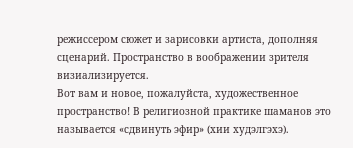режиссером сюжет и зарисовки артиста, дополняя сценарий. Пространство в воображении зрителя визиализируется.
Вот вам и новое, пожалуйста, художественное пространство! В религиозной практике шаманов это называется «сдвинуть эфир» (хии худэлгэхэ).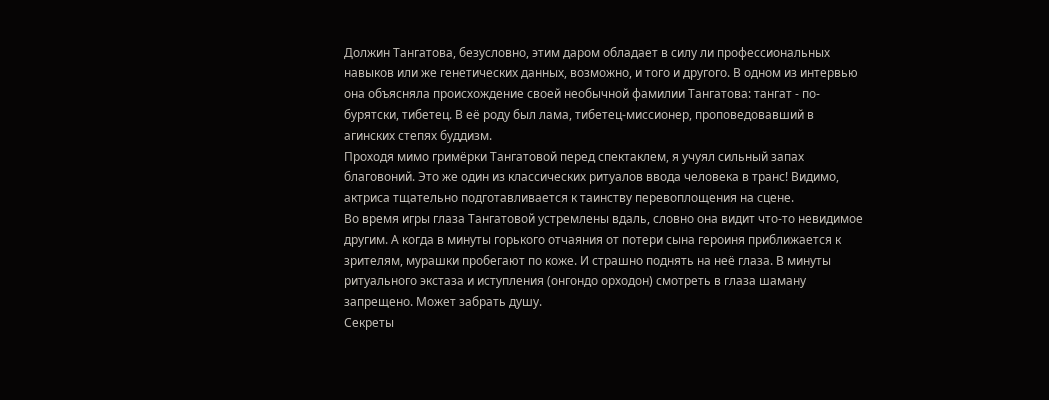Должин Тангатова, безусловно, этим даром обладает в силу ли профессиональных навыков или же генетических данных, возможно, и того и другого. В одном из интервью она объясняла происхождение своей необычной фамилии Тангатова: тангат - по-бурятски, тибетец. В её роду был лама, тибетец-миссионер, проповедовавший в агинских степях буддизм.
Проходя мимо гримёрки Тангатовой перед спектаклем, я учуял сильный запах благовоний. Это же один из классических ритуалов ввода человека в транс! Видимо, актриса тщательно подготавливается к таинству перевоплощения на сцене.
Во время игры глаза Тангатовой устремлены вдаль, словно она видит что-то невидимое другим. А когда в минуты горького отчаяния от потери сына героиня приближается к зрителям, мурашки пробегают по коже. И страшно поднять на неё глаза. В минуты ритуального экстаза и иступления (онгондо орходон) смотреть в глаза шаману запрещено. Может забрать душу.
Секреты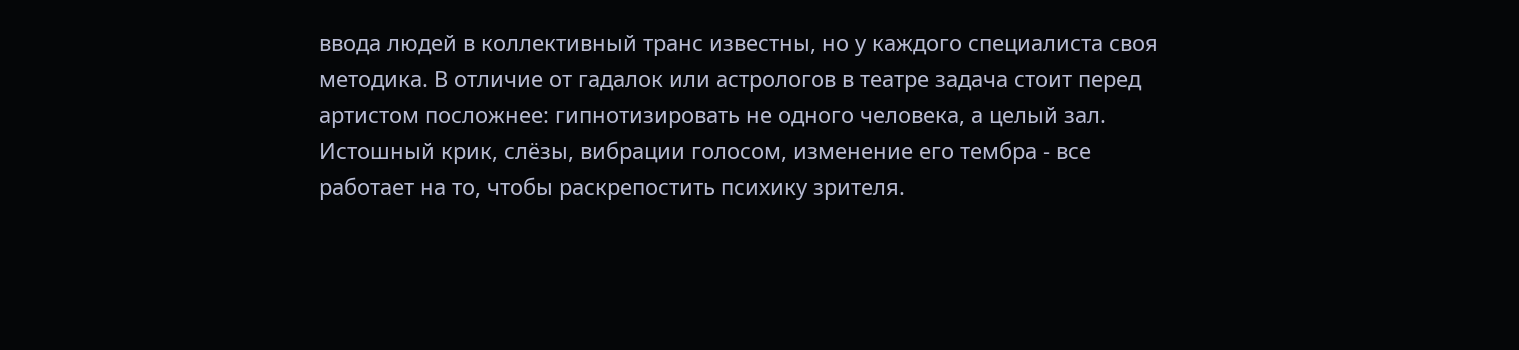ввода людей в коллективный транс известны, но у каждого специалиста своя методика. В отличие от гадалок или астрологов в театре задача стоит перед артистом посложнее: гипнотизировать не одного человека, а целый зал.
Истошный крик, слёзы, вибрации голосом, изменение его тембра - все работает на то, чтобы раскрепостить психику зрителя.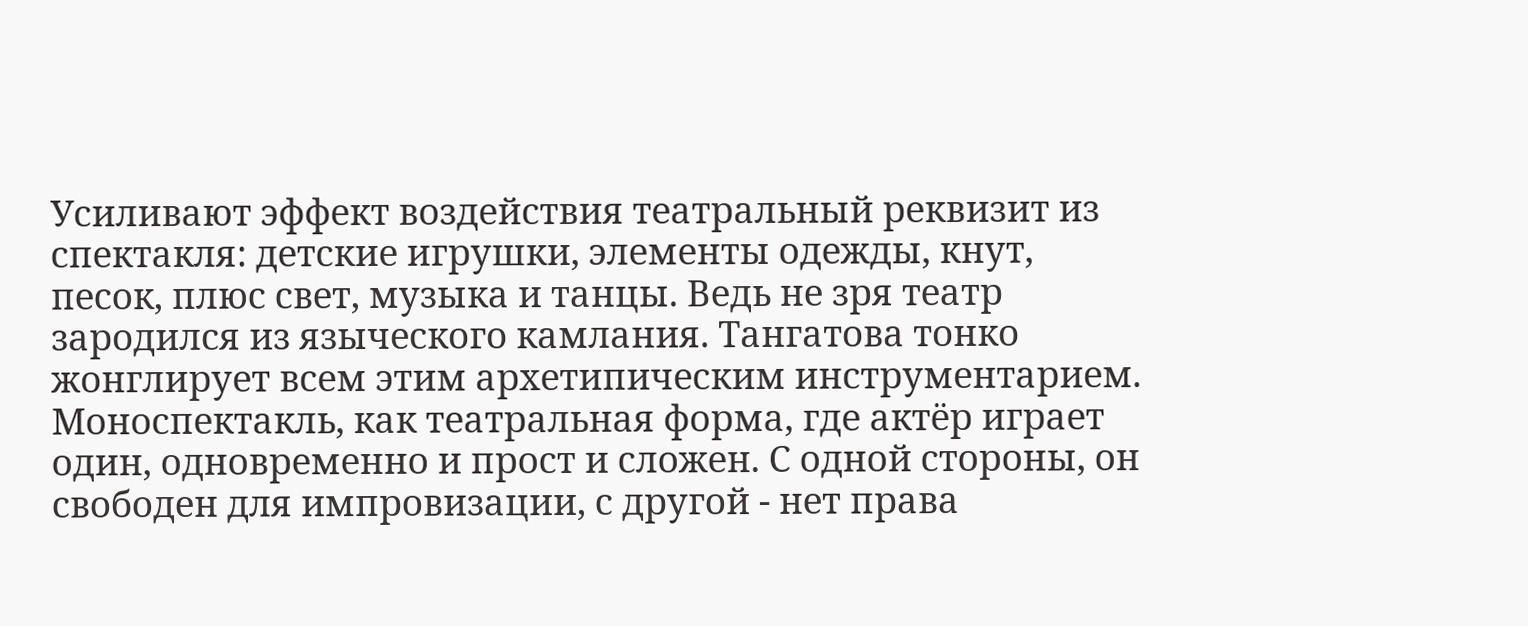Усиливают эффект воздействия театральный реквизит из спектакля: детские игрушки, элементы одежды, кнут, песок, плюс свет, музыка и танцы. Ведь не зря театр зародился из языческого камлания. Тангатова тонко жонглирует всем этим архетипическим инструментарием.
Моноспектакль, как театральная форма, где актёр играет один, одновременно и прост и сложен. С одной стороны, он свободен для импровизации, с другой - нет права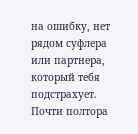на ошибку, нет рядом суфлера или партнера, который тебя подстрахует.
Почти полтора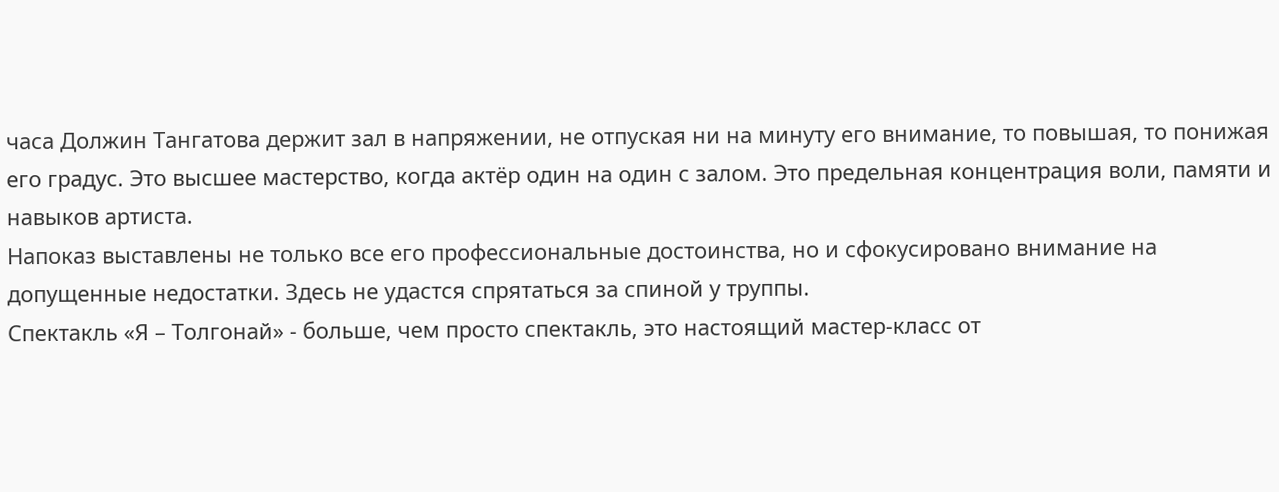часа Должин Тангатова держит зал в напряжении, не отпуская ни на минуту его внимание, то повышая, то понижая его градус. Это высшее мастерство, когда актёр один на один с залом. Это предельная концентрация воли, памяти и навыков артиста.
Напоказ выставлены не только все его профессиональные достоинства, но и сфокусировано внимание на допущенные недостатки. Здесь не удастся спрятаться за спиной у труппы.
Спектакль «Я – Толгонай» - больше, чем просто спектакль, это настоящий мастер-класс от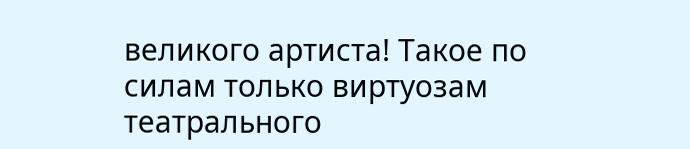великого артиста! Такое по силам только виртуозам театрального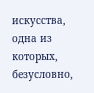искусства, одна из которых, безусловно,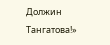Должин Тангатова!»